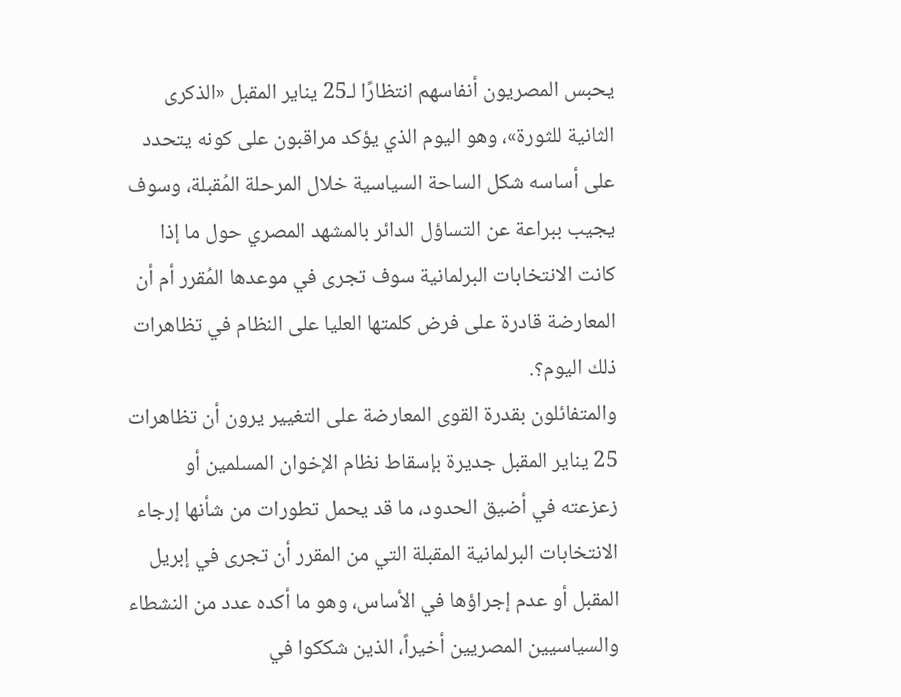يحبس المصريون أنفاسهم انتظارًا لـ25 يناير المقبل «الذكرى الثانية للثورة»، وهو اليوم الذي يؤكد مراقبون على كونه يتحدد على أساسه شكل الساحة السياسية خلال المرحلة المُقبلة، وسوف يجيب ببراعة عن التساؤل الدائر بالمشهد المصري حول ما إذا كانت الانتخابات البرلمانية سوف تجرى في موعدها المُقرر أم أن المعارضة قادرة على فرض كلمتها العليا على النظام في تظاهرات ذلك اليوم؟.
والمتفائلون بقدرة القوى المعارضة على التغيير يرون أن تظاهرات 25 يناير المقبل جديرة بإسقاط نظام الإخوان المسلمين أو زعزعته في أضيق الحدود، ما قد يحمل تطورات من شأنها إرجاء الانتخابات البرلمانية المقبلة التي من المقرر أن تجرى في إبريل المقبل أو عدم إجراؤها في الأساس، وهو ما أكده عدد من النشطاء والسياسيين المصريين أخيراً، الذين شككوا في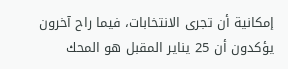إمكانية أن تجرى الانتخابات، فيما راح آخرون يؤكدون أن 25 يناير المقبل هو المحك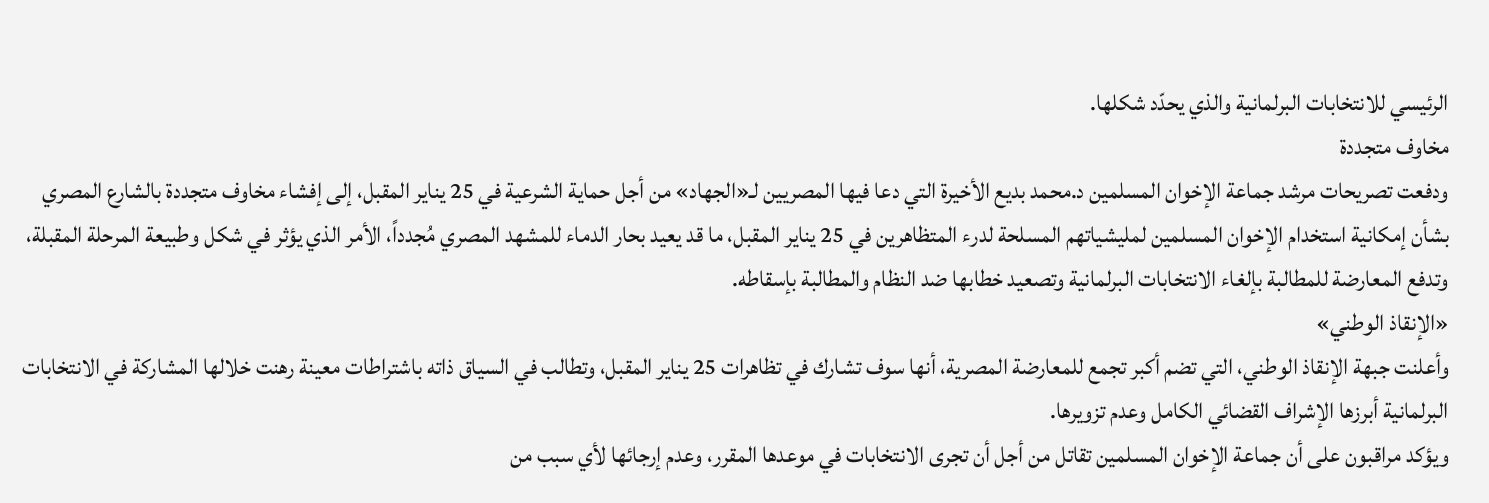الرئيسي للانتخابات البرلمانية والذي يحدّد شكلها.
مخاوف متجددة
ودفعت تصريحات مرشد جماعة الإخوان المسلمين د.محمد بديع الأخيرة التي دعا فيها المصريين لـ«الجهاد» من أجل حماية الشرعية في 25 يناير المقبل، إلى إفشاء مخاوف متجددة بالشارع المصري بشأن إمكانية استخدام الإخوان المسلمين لمليشياتهم المسلحة لدرء المتظاهرين في 25 يناير المقبل، ما قد يعيد بحار الدماء للمشهد المصري مُجدداً، الأمر الذي يؤثر في شكل وطبيعة المرحلة المقبلة، وتدفع المعارضة للمطالبة بإلغاء الانتخابات البرلمانية وتصعيد خطابها ضد النظام والمطالبة بإسقاطه.
«الإنقاذ الوطني»
وأعلنت جبهة الإنقاذ الوطني، التي تضم أكبر تجمع للمعارضة المصرية، أنها سوف تشارك في تظاهرات 25 يناير المقبل، وتطالب في السياق ذاته باشتراطات معينة رهنت خلالها المشاركة في الانتخابات البرلمانية أبرزها الإشراف القضائي الكامل وعدم تزويرها.
ويؤكد مراقبون على أن جماعة الإخوان المسلمين تقاتل من أجل أن تجرى الانتخابات في موعدها المقرر، وعدم إرجائها لأي سبب من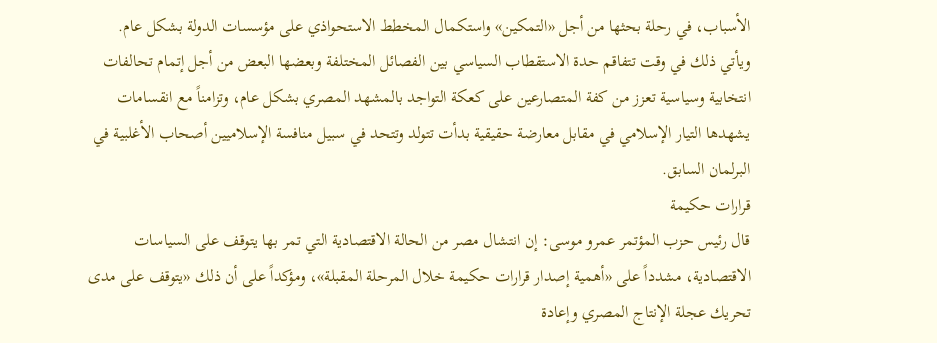الأسباب، في رحلة بحثها من أجل «التمكين» واستكمال المخطط الاستحواذي على مؤسسات الدولة بشكل عام.
ويأتي ذلك في وقت تتفاقم حدة الاستقطاب السياسي بين الفصائل المختلفة وبعضها البعض من أجل إتمام تحالفات انتخابية وسياسية تعزز من كفة المتصارعين على كعكة التواجد بالمشهد المصري بشكل عام، وتزامناً مع انقسامات يشهدها التيار الإسلامي في مقابل معارضة حقيقية بدأت تتولد وتتحد في سبيل منافسة الإسلاميين أصحاب الأغلبية في البرلمان السابق.
قرارات حكيمة
قال رئيس حزب المؤتمر عمرو موسى: إن انتشال مصر من الحالة الاقتصادية التي تمر بها يتوقف على السياسات الاقتصادية، مشدداً على «أهمية إصدار قرارات حكيمة خلال المرحلة المقبلة»، ومؤكداً على أن ذلك «يتوقف على مدى تحريك عجلة الإنتاج المصري وإعادة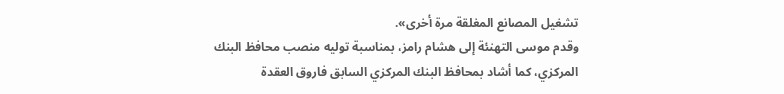تشغيل المصانع المغلقة مرة أخرى».
وقدم موسى التهنئة إلى هشام رامز، بمناسبة توليه منصب محافظ البنك المركزي، كما أشاد بمحافظ البنك المركزي السابق فاروق العقدة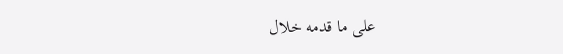على ما قدمه خلال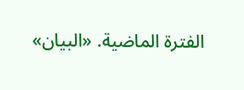الفترة الماضية. «البيان»